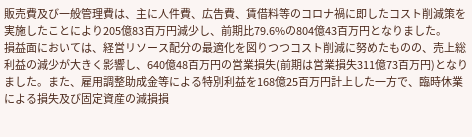販売費及び一般管理費は、主に人件費、広告費、賃借料等のコロナ禍に即したコスト削減策を実施したことにより205億83百万円減少し、前期比79.6%の804億43百万円となりました。
損益面においては、経営リソース配分の最適化を図りつつコスト削減に努めたものの、売上総利益の減少が大きく影響し、640億48百万円の営業損失(前期は営業損失311億73百万円)となりました。また、雇用調整助成金等による特別利益を168億25百万円計上した一方で、臨時休業による損失及び固定資産の減損損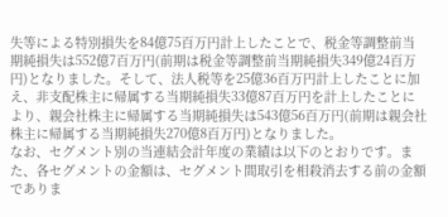失等による特別損失を84億75百万円計上したことで、税金等調整前当期純損失は552億7百万円(前期は税金等調整前当期純損失349億24百万円)となりました。そして、法人税等を25億36百万円計上したことに加え、非支配株主に帰属する当期純損失33億87百万円を計上したことにより、親会社株主に帰属する当期純損失は543億56百万円(前期は親会社株主に帰属する当期純損失270億8百万円)となりました。
なお、セグメント別の当連結会計年度の業績は以下のとおりです。また、各セグメントの金額は、セグメント間取引を相殺消去する前の金額でありま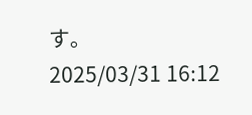す。
2025/03/31 16:12